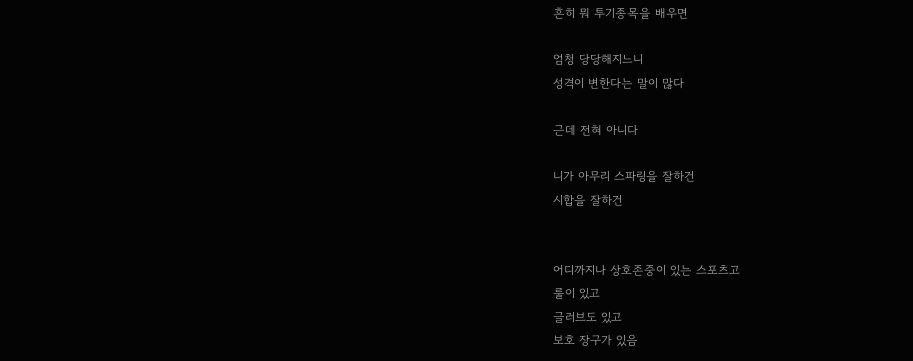흔히 뭐 투기종목을 배우면

엄청 당당해지느니
성격이 변한다는 말이 많다

근데 전혀 아니다

니가 아무리 스파링을 잘하건
시합을 잘하건


어디까지나 상호존중이 있는 스포츠고
룰이 있고
글러브도 있고
보호 장구가 있음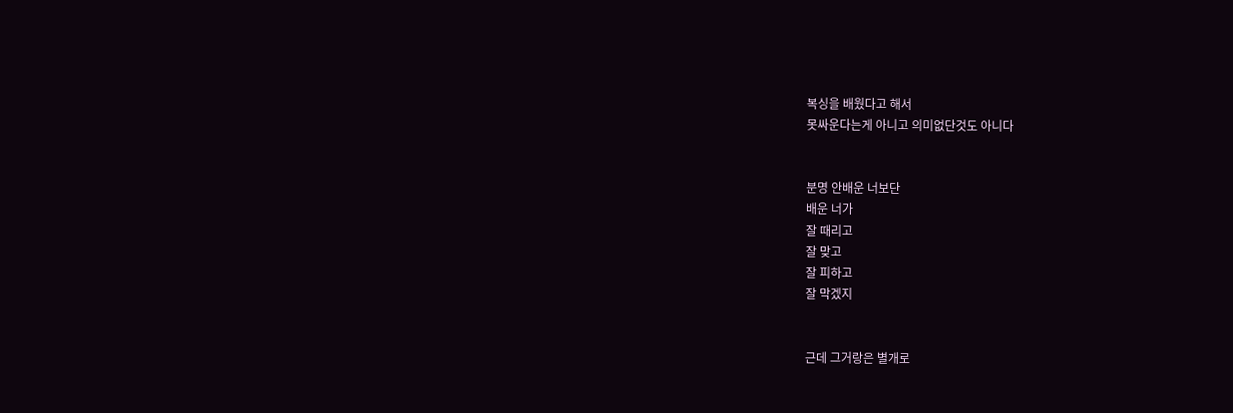복싱을 배웠다고 해서
못싸운다는게 아니고 의미없단것도 아니다


분명 안배운 너보단
배운 너가
잘 때리고
잘 맞고
잘 피하고
잘 막겠지


근데 그거랑은 별개로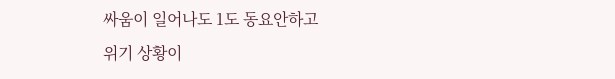싸움이 일어나도 1도 동요안하고
위기 상황이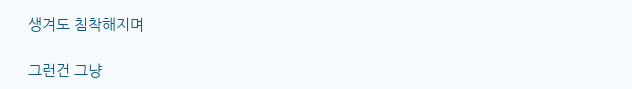생겨도 침착해지며

그런건 그냥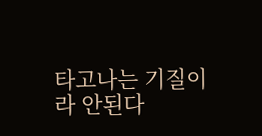타고나는 기질이라 안된다